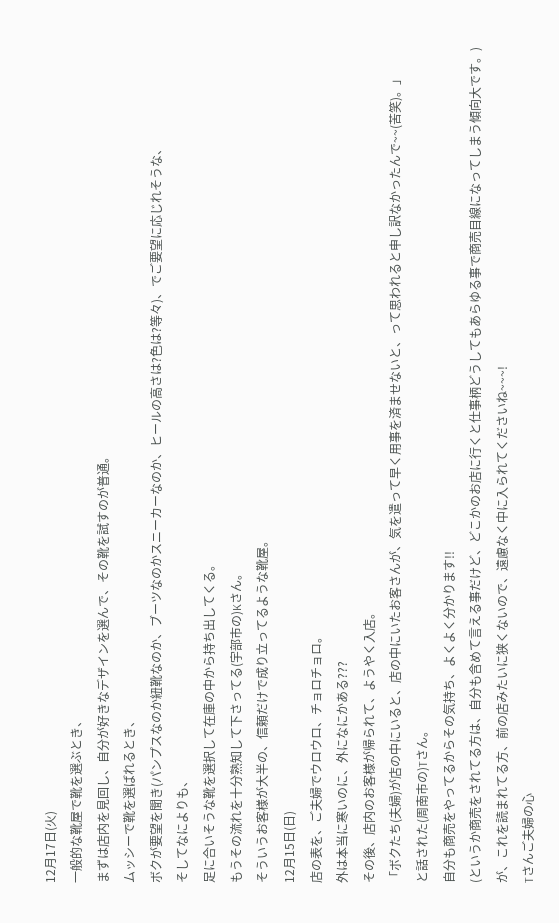12月17日(火)
一般的な靴屋で靴を選ぶとき、
まずは店内を見回し、自分が好きなデザインを選んで、その靴を試すのが普通。
ムッシーで靴を選ばれるとき、
ボクが要望を聞き(パンプスなのか紐靴なのか、ブーツなのかスニーカーなのか、ヒールの高さは?色は?等々)、でご要望に応じれそうな、
そしてなによりも、
足に合いそうな靴を選択して在庫の中から持ち出してくる。
もうその流れを十分熟知して下さってる(宇部市の)Kさん。
そういうお客様が大半の、信頼だけで成り立ってるような靴屋。
12月15日(日)
店の表を、ご夫婦でウロウロ、チョロチョロ。
外は本当に寒いのに、外になにかある???
その後、店内のお客様が帰られて、ようやく入店。
「ボクたち(夫婦)が店の中にいると、店の中にいたお客さんが、気を遣って早く用事を済ませないと、って思われると申し訳なかったんで~~(苦笑)。」
と話された(周南市の)Tさん。
自分も商売をやってるからその気持ち、よくよく分かります!!
(というか商売をされてる方は、自分も含めて言える事だけど、どこかのお店に行くと仕事柄どうしてもあらゆる事で商売目線になってしまう傾向大です。)
が、これを読まれてる方、前の店みたいに狭くないので、遠慮なく中に入られてくださいね~~~!
Tさんご夫婦の心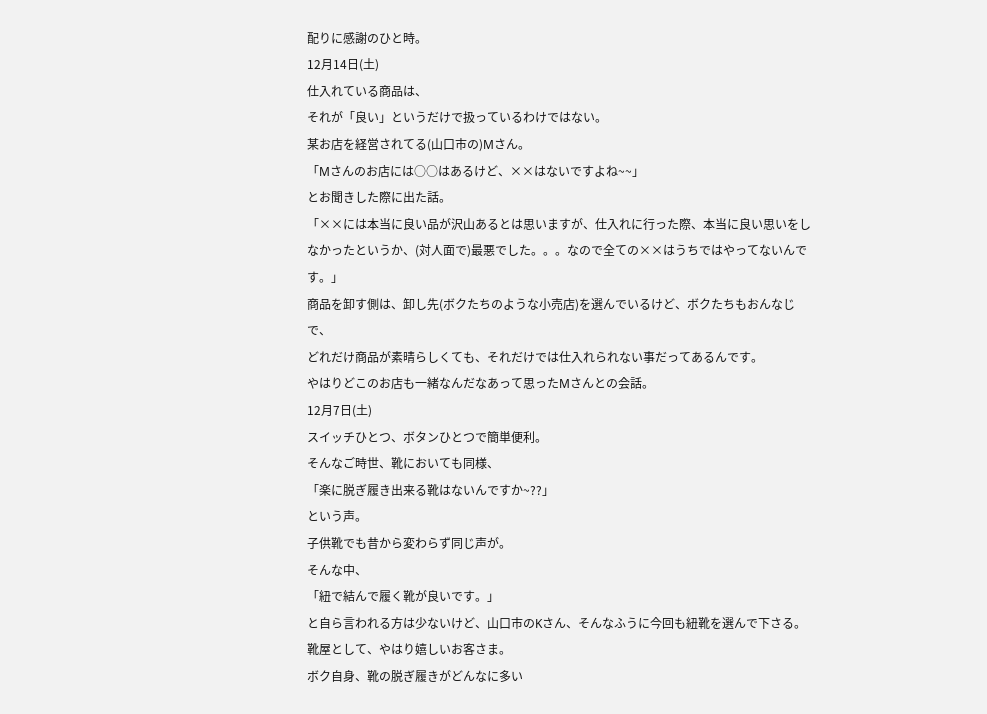配りに感謝のひと時。
12月14日(土)
仕入れている商品は、
それが「良い」というだけで扱っているわけではない。
某お店を経営されてる(山口市の)Mさん。
「Mさんのお店には○○はあるけど、××はないですよね~~」
とお聞きした際に出た話。
「××には本当に良い品が沢山あるとは思いますが、仕入れに行った際、本当に良い思いをしなかったというか、(対人面で)最悪でした。。。なので全ての××はうちではやってないんです。」
商品を卸す側は、卸し先(ボクたちのような小売店)を選んでいるけど、ボクたちもおんなじで、
どれだけ商品が素晴らしくても、それだけでは仕入れられない事だってあるんです。
やはりどこのお店も一緒なんだなあって思ったMさんとの会話。
12月7日(土)
スイッチひとつ、ボタンひとつで簡単便利。
そんなご時世、靴においても同様、
「楽に脱ぎ履き出来る靴はないんですか~??」
という声。
子供靴でも昔から変わらず同じ声が。
そんな中、
「紐で結んで履く靴が良いです。」
と自ら言われる方は少ないけど、山口市のKさん、そんなふうに今回も紐靴を選んで下さる。
靴屋として、やはり嬉しいお客さま。
ボク自身、靴の脱ぎ履きがどんなに多い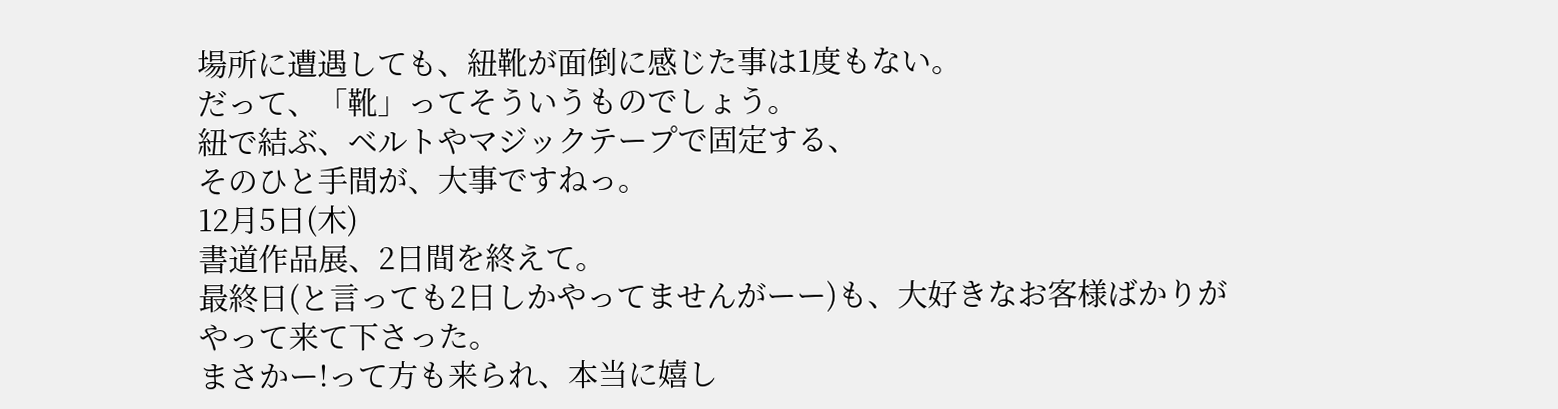場所に遭遇しても、紐靴が面倒に感じた事は1度もない。
だって、「靴」ってそういうものでしょう。
紐で結ぶ、ベルトやマジックテープで固定する、
そのひと手間が、大事ですねっ。
12月5日(木)
書道作品展、2日間を終えて。
最終日(と言っても2日しかやってませんがーー)も、大好きなお客様ばかりがやって来て下さった。
まさかー!って方も来られ、本当に嬉し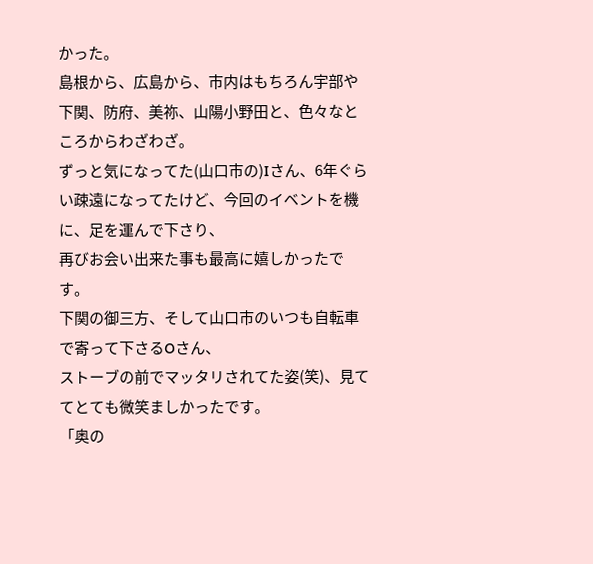かった。
島根から、広島から、市内はもちろん宇部や下関、防府、美祢、山陽小野田と、色々なところからわざわざ。
ずっと気になってた(山口市の)Iさん、6年ぐらい疎遠になってたけど、今回のイベントを機に、足を運んで下さり、
再びお会い出来た事も最高に嬉しかったです。
下関の御三方、そして山口市のいつも自転車で寄って下さるOさん、
ストーブの前でマッタリされてた姿(笑)、見ててとても微笑ましかったです。
「奥の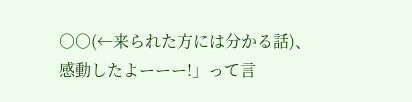○○(←来られた方には分かる話)、感動したよーーー!」って言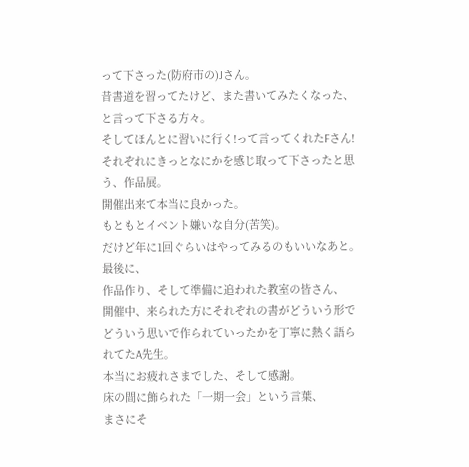って下さった(防府市の)Jさん。
昔書道を習ってたけど、また書いてみたくなった、と言って下さる方々。
そしてほんとに習いに行く!って言ってくれたFさん!
それぞれにきっとなにかを感じ取って下さったと思う、作品展。
開催出来て本当に良かった。
もともとイベント嫌いな自分(苦笑)。
だけど年に1回ぐらいはやってみるのもいいなあと。
最後に、
作品作り、そして準備に追われた教室の皆さん、
開催中、来られた方にそれぞれの書がどういう形でどういう思いで作られていったかを丁寧に熱く語られてたA先生。
本当にお疲れさまでした、そして感謝。
床の間に飾られた「一期一会」という言葉、
まさにそ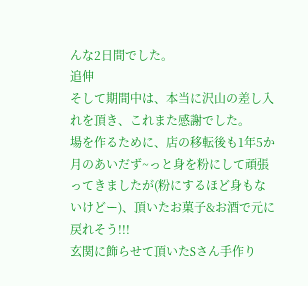んな2日間でした。
追伸
そして期間中は、本当に沢山の差し入れを頂き、これまた感謝でした。
場を作るために、店の移転後も1年5か月のあいだず~っと身を粉にして頑張ってきましたが(粉にするほど身もないけどー)、頂いたお菓子&お酒で元に戻れそう!!!
玄関に飾らせて頂いたSさん手作り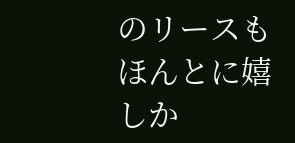のリースもほんとに嬉しか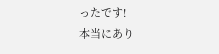ったです!
本当にあり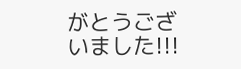がとうございました!!!